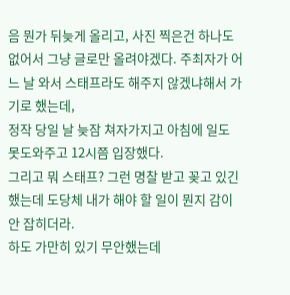음 뭔가 뒤늦게 올리고, 사진 찍은건 하나도 없어서 그냥 글로만 올려야겠다. 주최자가 어느 날 와서 스태프라도 해주지 않겠냐해서 가기로 했는데,
정작 당일 날 늦잠 쳐자가지고 아침에 일도 못도와주고 12시쯤 입장했다.
그리고 뭐 스태프? 그런 명찰 받고 꽂고 있긴 했는데 도당체 내가 해야 할 일이 뭔지 감이 안 잡히더라.
하도 가만히 있기 무안했는데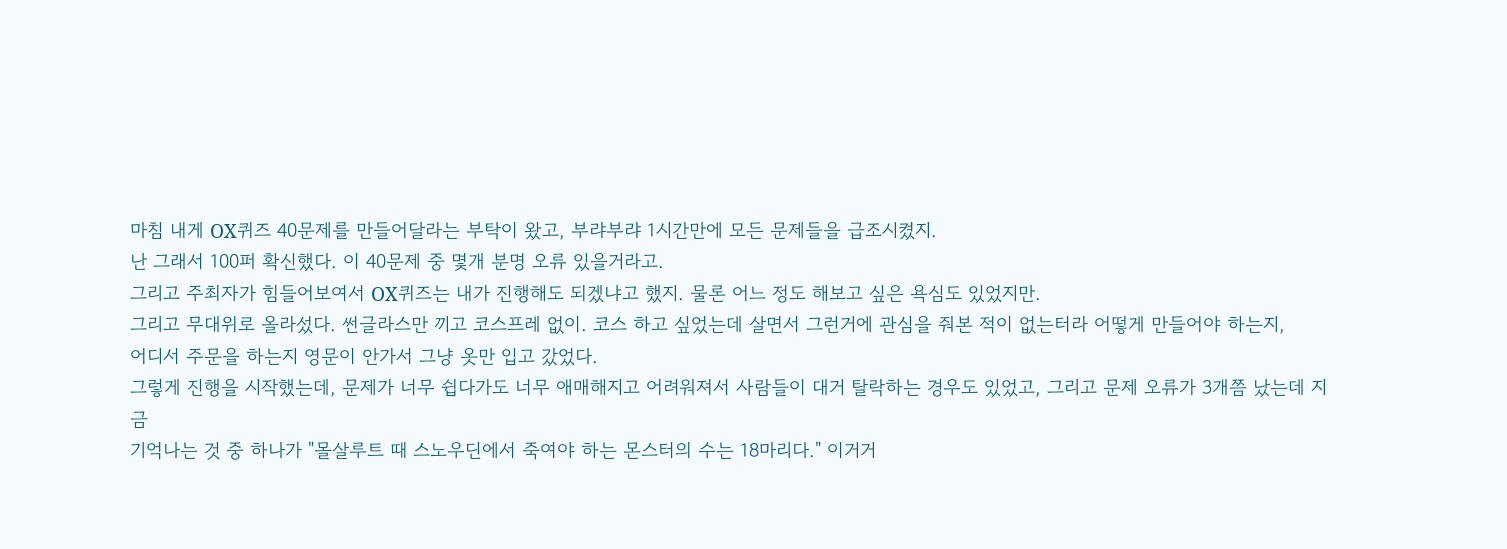마침 내게 OX퀴즈 40문제를 만들어달라는 부탁이 왔고, 부랴부랴 1시간만에 모든 문제들을 급조시켰지.
난 그래서 100퍼 확신했다. 이 40문제 중 몇개 분명 오류 있을거라고.
그리고 주최자가 힘들어보여서 OX퀴즈는 내가 진행해도 되겠냐고 했지. 물론 어느 정도 해보고 싶은 욕심도 있었지만.
그리고 무대위로 올라섰다. 썬글라스만 끼고 코스프레 없이. 코스 하고 싶었는데 살면서 그런거에 관심을 줘본 적이 없는터라 어떻게 만들어야 하는지,
어디서 주문을 하는지 영문이 안가서 그냥 옷만 입고 갔었다.
그렇게 진행을 시작했는데, 문제가 너무 쉽다가도 너무 애매해지고 어려워져서 사람들이 대거 탈락하는 경우도 있었고, 그리고 문제 오류가 3개쯤 났는데 지금
기억나는 것 중 하나가 "몰살루트 때 스노우딘에서 죽여야 하는 몬스터의 수는 18마리다." 이거거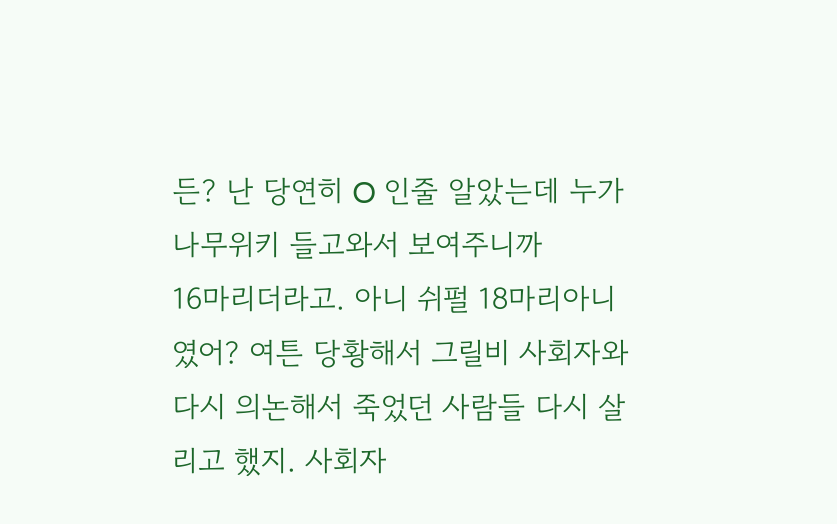든? 난 당연히 O 인줄 알았는데 누가 나무위키 들고와서 보여주니까
16마리더라고. 아니 쉬펄 18마리아니였어? 여튼 당황해서 그릴비 사회자와 다시 의논해서 죽었던 사람들 다시 살리고 했지. 사회자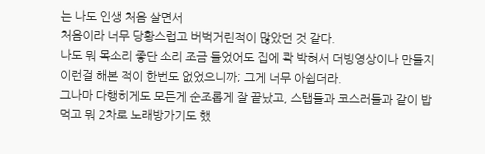는 나도 인생 처음 살면서
처음이라 너무 당황스럽고 버벅거린적이 많았던 것 같다.
나도 뭐 목소리 좋단 소리 조금 들었어도 집에 콱 박혀서 더빙영상이나 만들지 이런걸 해본 적이 한번도 없었으니까; 그게 너무 아쉽더라.
그나마 다행히게도 모든게 순조롭게 잘 끝났고, 스탭들과 코스러들과 같이 밥먹고 뭐 2차로 노래방가기도 했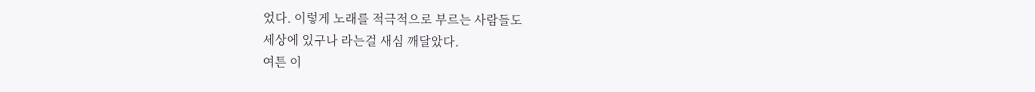었다. 이렇게 노래를 적극적으로 부르는 사람들도
세상에 있구나 라는걸 새심 깨달았다.
여튼 이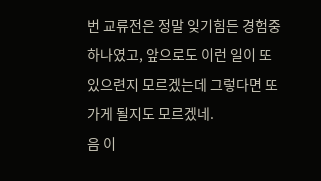번 교류전은 정말 잊기힘든 경험중 하나였고, 앞으로도 이런 일이 또 있으련지 모르겠는데 그렇다면 또 가게 될지도 모르겠네.
음 이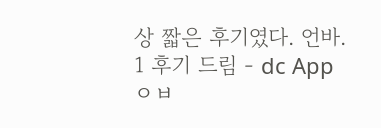상 짧은 후기였다. 언바.
1 후기 드림 - dc App
ㅇㅂ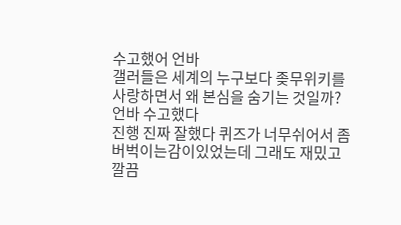수고했어 언바
갤러들은 세계의 누구보다 좆무위키를 사랑하면서 왜 본심을 숨기는 것일까?
언바 수고했다
진행 진짜 잘했다 퀴즈가 너무쉬어서 좀 버벅이는감이있었는데 그래도 재밌고 깔끔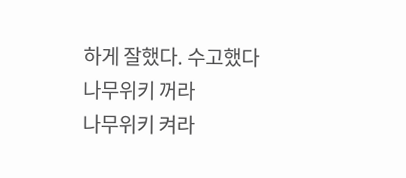하게 잘했다. 수고했다
나무위키 꺼라
나무위키 켜라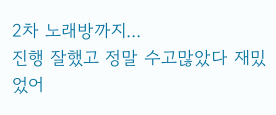2차 노래방까지...
진행 잘했고 정말 수고많았다 재밌었어